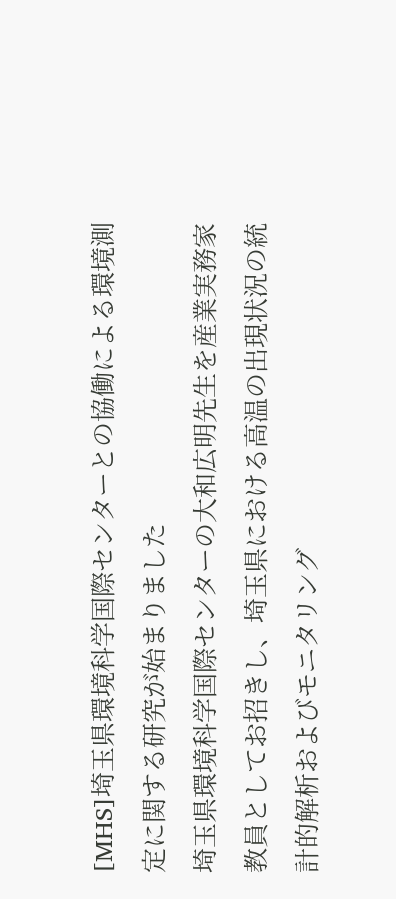[MHS]埼玉県環境科学国際センターとの協働による環境測定に関する研究が始まりました
埼玉県環境科学国際センターの大和広明先生を産業実務家教員としてお招きし、埼玉県における高温の出現状況の統計的解析およびモニタリング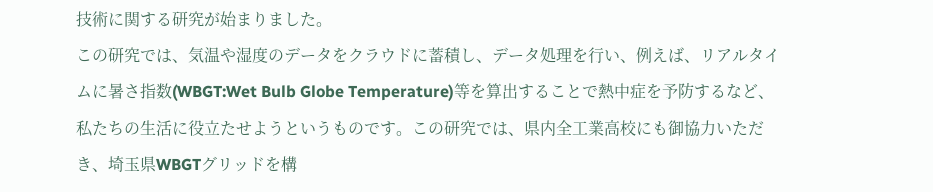技術に関する研究が始まりました。
この研究では、気温や湿度のデータをクラウドに蓄積し、データ処理を行い、例えば、リアルタイムに暑さ指数(WBGT:Wet Bulb Globe Temperature)等を算出することで熱中症を予防するなど、私たちの生活に役立たせようというものです。この研究では、県内全工業高校にも御協力いただき、埼玉県WBGTグリッドを構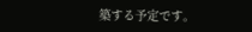築する予定です。